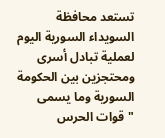تستعد محافظة السويداء السورية اليوم لعملية تبادل أسرى ومحتجزين بين الحكومة السورية وما يسمى "قوات الحرس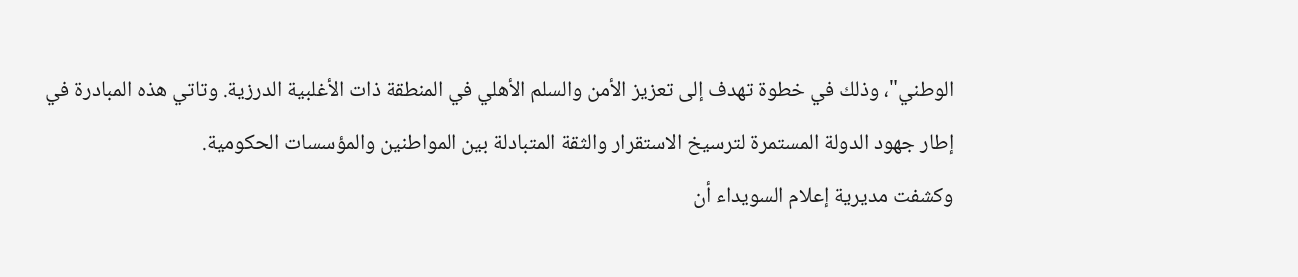الوطني"، وذلك في خطوة تهدف إلى تعزيز الأمن والسلم الأهلي في المنطقة ذات الأغلبية الدرزية. وتاتي هذه المبادرة في إطار جهود الدولة المستمرة لترسيخ الاستقرار والثقة المتبادلة بين المواطنين والمؤسسات الحكومية.
وكشفت مديرية إعلام السويداء أن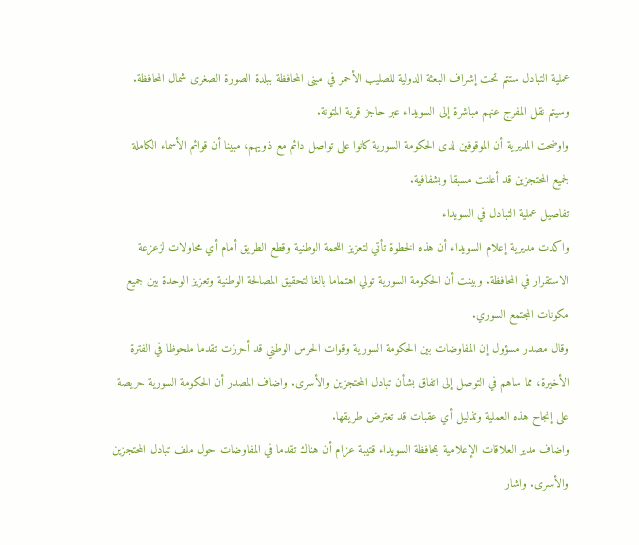عملية التبادل ستتم تحت إشراف البعثة الدولية للصليب الأحمر في مبنى المحافظة ببلدة الصورة الصغرى شمال المحافظة. وسيتم نقل المفرج عنهم مباشرة إلى السويداء عبر حاجز قرية المتونة.
واوضحت المديرية أن الموقوفين لدى الحكومة السورية كانوا على تواصل دائم مع ذويهم، مبينا أن قوائم الأسماء الكاملة لجميع المحتجزين قد أعلنت مسبقا وبشفافية.
تفاصيل عملية التبادل في السويداء
واكدت مديرية إعلام السويداء أن هذه الخطوة تأتي لتعزيز اللحمة الوطنية وقطع الطريق أمام أي محاولات لزعزعة الاستقرار في المحافظة. وبينت أن الحكومة السورية تولي اهتماما بالغا لتحقيق المصالحة الوطنية وتعزيز الوحدة بين جميع مكونات المجتمع السوري.
وقال مصدر مسؤول إن المفاوضات بين الحكومة السورية وقوات الحرس الوطني قد أحرزت تقدما ملحوظا في الفترة الأخيرة، مما ساهم في التوصل إلى اتفاق بشأن تبادل المحتجزين والأسرى. واضاف المصدر أن الحكومة السورية حريصة على إنجاح هذه العملية وتذليل أي عقبات قد تعترض طريقها.
واضاف مدير العلاقات الإعلامية بمحافظة السويداء قتيبة عزام أن هناك تقدما في المفاوضات حول ملف تبادل المحتجزين والأسرى. واشار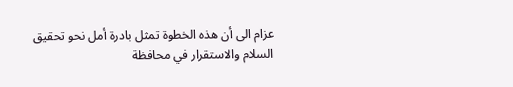عزام الى أن هذه الخطوة تمثل بادرة أمل نحو تحقيق السلام والاستقرار في محافظة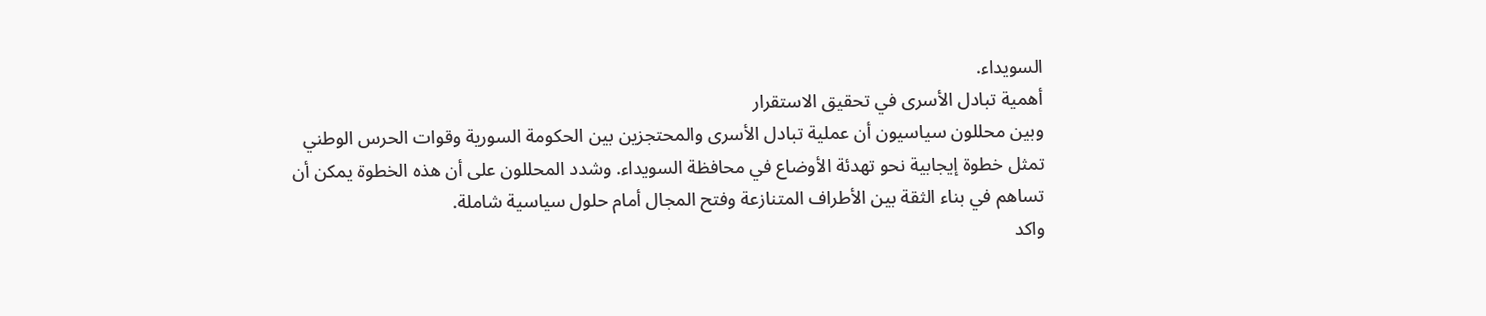السويداء.
أهمية تبادل الأسرى في تحقيق الاستقرار
وبين محللون سياسيون أن عملية تبادل الأسرى والمحتجزين بين الحكومة السورية وقوات الحرس الوطني تمثل خطوة إيجابية نحو تهدئة الأوضاع في محافظة السويداء. وشدد المحللون على أن هذه الخطوة يمكن أن تساهم في بناء الثقة بين الأطراف المتنازعة وفتح المجال أمام حلول سياسية شاملة.
واكد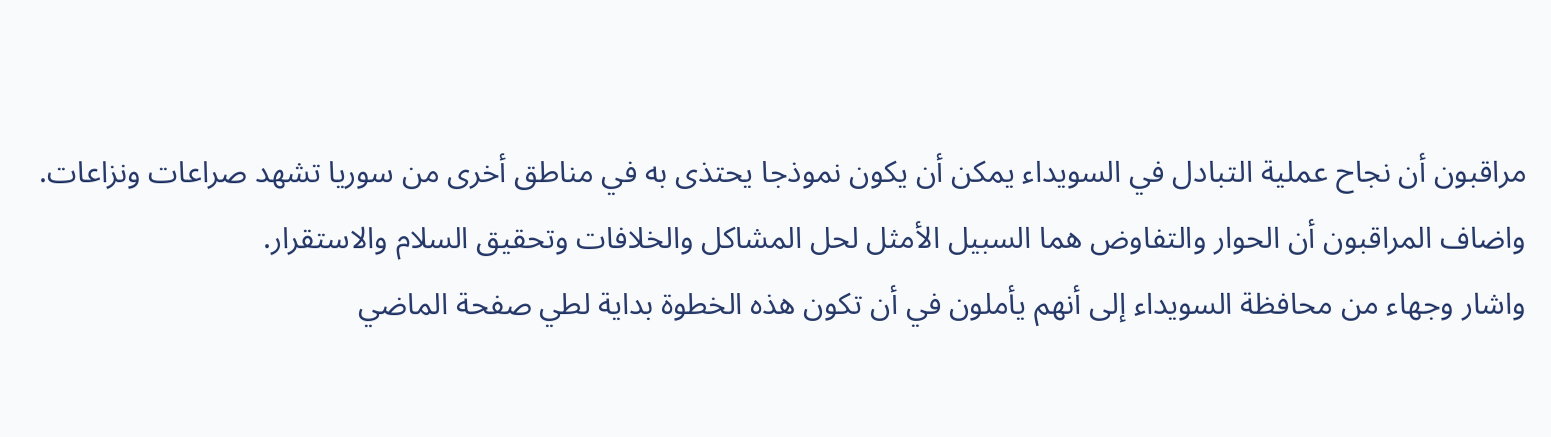مراقبون أن نجاح عملية التبادل في السويداء يمكن أن يكون نموذجا يحتذى به في مناطق أخرى من سوريا تشهد صراعات ونزاعات. واضاف المراقبون أن الحوار والتفاوض هما السبيل الأمثل لحل المشاكل والخلافات وتحقيق السلام والاستقرار.
واشار وجهاء من محافظة السويداء إلى أنهم يأملون في أن تكون هذه الخطوة بداية لطي صفحة الماضي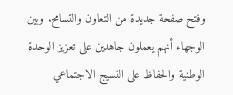وفتح صفحة جديدة من التعاون والتسامح. وبين الوجهاء أنهم يعملون جاهدين على تعزيز الوحدة الوطنية والحفاظ على النسيج الاجتماعي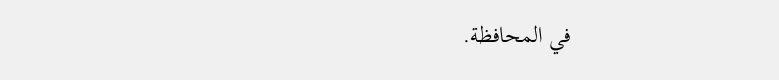في المحافظة.